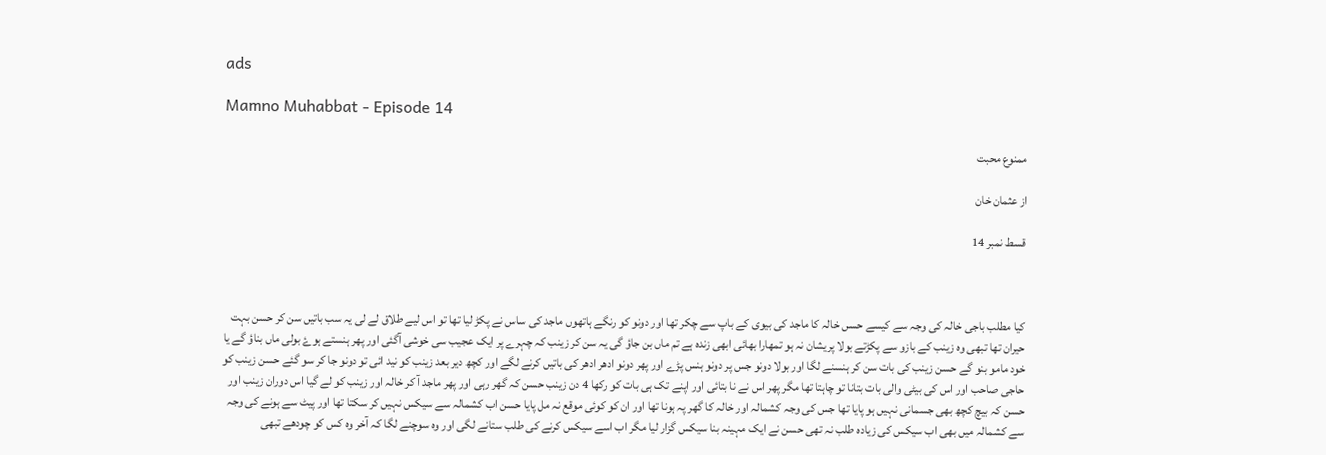ads

Mamno Muhabbat - Episode 14

ممنوع محبت

از عثمان خان

قسط نمبر 14



کیا مطلب باجی خالہ کی وجہ سے کیسے حسں خالہ کا ماجد کی بیوی کے باپ سے چکر تھا اور دونو کو رنگے ہاتھوں ماجد کی ساس نے پکڑ لیا تھا تو اس لیے طلاق لے لی یہ سب باتیں سن کر حسن بہت حیران تھا تبھی وہ زینب کے بازو سے پکڑتے بولا پریشان نہ ہو تمھارا بھائی ابھی زندہ ہے تم ماں بن جاؤ گی یہ سن کر زینب کہ چہرے پر ایک عجیب سی خوشی آگئی اور پھر ہنستے ہوۓ بولی ماں بناؤ گے یا خود مامو بنو گے حسن زینب کی بات سن کر ہنسنے لگا اور بولا دونو جس پر دونو ہنس پڑے اور پھر دونو ادھر ادھر کی باتیں کرنے لگے اور کچھ دیر بعد زینب کو نید ائی تو دونو جا کر سو گئے حسن زینب کو حاجی صاحب اور اس کی بیٹی والی بات بتانا تو چاہتا تھا مگر پھر اس نے نا بتائی اور اپنے تک ہی بات کو رکھا 4 دن زینب حسن کہ گھر رہی اور پھر ماجد آ کر خالہ اور زینب کو لے گیا اس دوران زینب اور حسن کہ بیچ کچھ بھی جسمانی نہیں ہو پایا تھا جس کی وجہ کشمالہ اور خالہ کا گھر پہ ہونا تھا اور ان کو کوئی موقع نہ مل پایا حسن اب کشمالہ سے سیکس نہیں کر سکتا تھا اور پیٹ سے ہونے کی وجہ سے کشمالہ میں بھی اب سیکس کی زیادہ طلب نہ تھی حسن نے ایک مہینہ بنا سیکس گزار لیا مگر اب اسے سیکس کرنے کی طلب ستانے لگی اور وہ سوچنے لگا کہ آخر وہ کس کو چودھے تبھی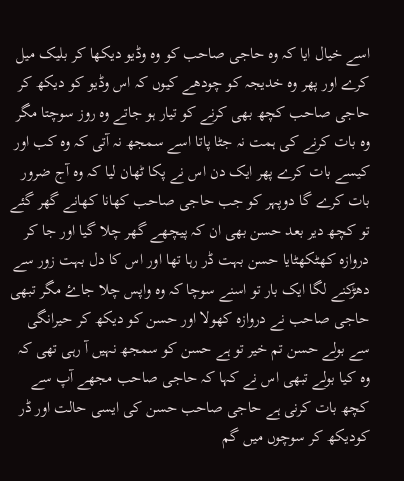اسے خیال ایا کہ وہ حاجی صاحب کو وہ وڈیو دیکھا کر بلیک میل کرے اور پھر وہ خدیجہ کو چودھے کیوں کہ اس وڈیو کو دیکھ کر حاجی صاحب کچھ بھی کرنے کو تیار ہو جاتے وہ روز سوچتا مگر وہ بات کرنے کی ہمت نہ جٹا پاتا اسے سمجھ نہ آتی کہ وہ کب اور کیسے بات کرے پھر ایک دن اس نے پکا ٹھان لیا کہ وہ آج ضرور بات کرے گا دوپہر کو جب حاجی صاحب کھانا کھانے گھر گئے تو کچھ دیر بعد حسن بھی ان کہ پیچھے گھر چلا گیا اور جا کر دروازہ کھٹکھٹایا حسن بہت ڈر رہا تھا اور اس کا دل بہت زور سے دھڑکنے لگا ایک بار تو اسنے سوچا کہ وہ واپس چلا جاۓ مگر تبھی حاجی صاحب نے دروازہ کھولا اور حسن کو دیکھ کر حیرانگی سے بولے حسن تم خیر تو ہے حسن کو سمجھ نہیں آ رہی تھی کہ وہ کیا بولے تبھی اس نے کہا کہ حاجی صاحب مجھے آپ سے کچھ بات کرنی ہے حاجی صاحب حسن کی ایسی حالت اور ڈر کودیکھ کر سوچوں میں گم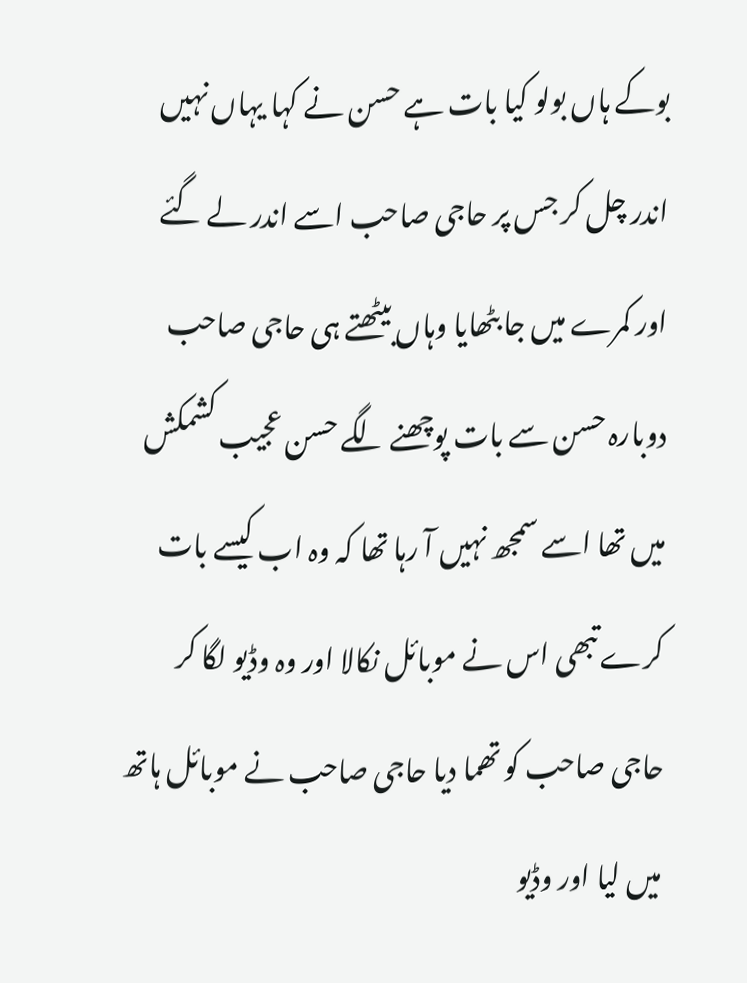بوکے ہاں بولو کیا بات ہے حسن نے کہا یہاں نہیں اندر چل کر جس پر حاجی صاحب اسے اندر لے گئے اور کمرے میں جا بٹھایا وہاں بیٹھتے ہی حاجی صاحب دوبارہ حسن سے بات پوچھنے لگے حسن عجیب کشمکش میں تھا اسے سمجھ نہیں آ رہا تھا کہ وہ اب کیسے بات کرے تبھی اس نے موبائل نکالا اور وہ وڈیو لگا کر حاجی صاحب کو تھما دیا حاجی صاحب نے موبائل ہاتھ میں لیا اور وڈیو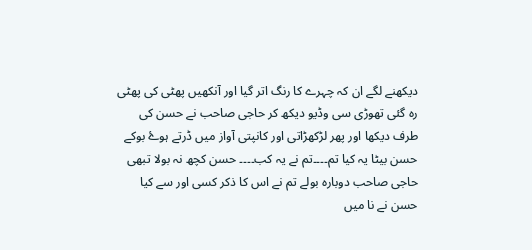دیکھنے لگے ان کہ چہرے کا رنگ اتر گیا اور آنکھیں پھٹی کی پھٹی رہ گئی تھوڑی سی وڈیو دیکھ کر حاجی صاحب نے حسن کی طرف دیکھا اور پھر لڑکھڑاتی اور کانپتی آواز میں ڈرتے ہوۓ بوکے حسن بیٹا یہ کیا تم۔۔۔۔تم نے یہ کب۔۔۔۔ حسن کچھ نہ بولا تبھی حاجی صاحب دوبارہ بولے تم نے اس کا ذکر کسی اور سے کیا حسن نے نا میں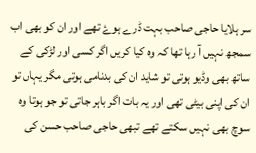سر ہلایا حاجی صاحب بہت ڈرے ہوۓ تھے اور ان کو بھی اب سمجھ نہیں آ رہا تھا کہ وہ کیا کریں اگر کسی اور لڑکی کے ساتھ بھی وڈیو ہوتی تو شاید ان کی بدنامی ہوتی مگر یہاں تو ان کی اپنی بیٹی تھی اور یہ بات اگر باہر جاتی تو جو ہوتا وہ سوچ بھی نہیں سکتے تھے تبھی حاجی صاحب حسن کی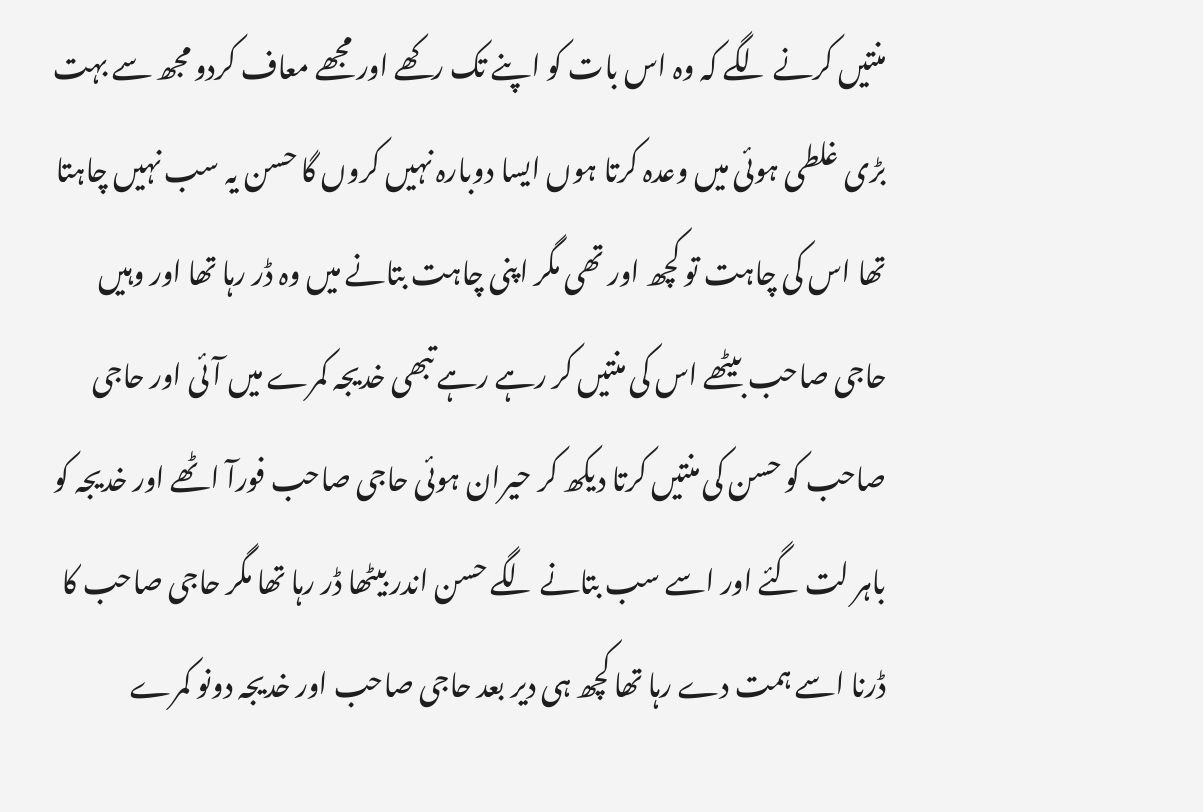منتیں کرنے لگے کہ وہ اس بات کو اپنے تک رکھے اور مجھے معاف کردو مجھ سے بہت بڑی غلطی ہوئی میں وعدہ کرتا ہوں ایسا دوبارہ نہیں کروں گا حسن یہ سب نہیں چاہتا تھا اس کی چاہت تو کچھ اور تھی مگر اپنی چاہت بتانے میں وہ ڈر رہا تھا اور وہیں حاجی صاحب بیٹھے اس کی منتیں کر رہے رہے تبھی خدیجہ کمرے میں آئی اور حاجی صاحب کو حسن کی منتیں کرتا دیکھ کر حیران ہوئی حاجی صاحب فورآ اٹھے اور خدیجہ کو باہر لت گئے اور اسے سب بتانے لگے حسن اندر بیٹھا ڈر رہا تھا مگر حاجی صاحب کا ڈرنا اسے ہمت دے رہا تھا کچھ ہی دیر بعد حاجی صاحب اور خدیجہ دونو کمرے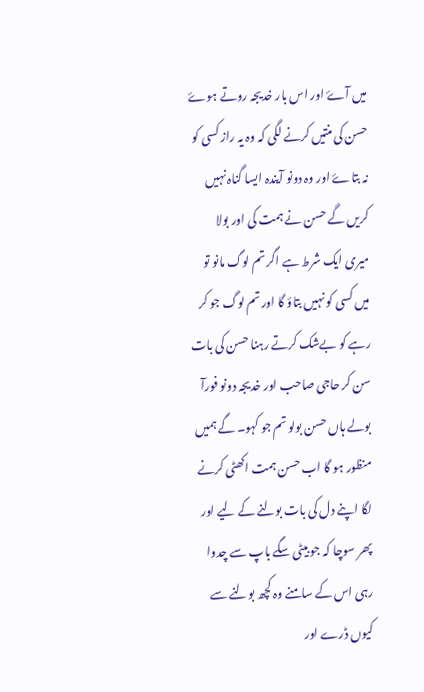میں آۓ اور اس بار خدیجہ روتے ہوۓ حسن کی منتیں کرنے لگی کہ وہ یہ راز کسی کو نہ بتاۓ اور وہ دونو آیندہ ایسا گناہ نہیں کریں گے حسن نے ہمت کی اور بولا میری ایک شرط ہے اگر تم لوگ مانو تو میں کسی کو نہیں بتاؤ گا اور تم لوگ جو کر رہے کو بےشک کرتے رہنا حسن کی بات سن کر حاجی صاحب اور خدیجہ دونو فورآ بولے ہاں حسن بولو تم جو کہو۔ گے ہمیں منظور ہو گا اب حسن ہمت اکھٹی کرنے لگا اپنے دل کی بات بولنے کے لیے اور پھر سوچا کہ جو بیٹی سگے باپ سے چدوا رہی اس کے سامنے وہ کچھ بولنے سے کیوں ڈرے اور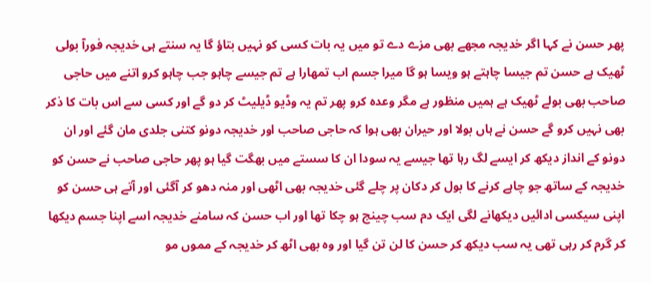پھر حسن نے کہا اگر خدیجہ مجھے بھی مزے دے تو میں یہ بات کسی کو نہیں بتاؤ گا یہ سنتے ہی خدیجہ فورآ بولی ٹھیک ہے حسن تم جیسا چاہتے ہو ویسا ہو گا میرا جسم اب تمھارا ہے تم جیسے چاہو جب چاہو کرو اتنے میں حاجی صاحب بھی بولے ٹھیک ہے ہمیں منظور ہے مگر وعدہ کرو پھر تم یہ وڈیو ڈیلیٹ کر دو گے اور کسی سے اس بات کا ذکر بھی نہیں کرو گے حسن نے ہاں بولا اور حیران بھی ہوا کہ حاجی صاحب اور خدیجہ دونو کتنی جلدی مان گئے اور ان دونو کے انداز دیکھ کر ایسے لگ رہا تھا جیسے یہ سودا ان کا سستے میں بھگت گیا ہو پھر حاجی صاحب نے حسن کو خدیجہ کے ساتھ جو چاہے کرنے کا بول کر دکان پر چلے گئی خدیجہ بھی اٹھی اور منہ دھو کر آگئی اور آتے ہی حسن کو اپنی سیکسی ادائیں دیکھانے لگی ایک دم سب چینج ہو چکا تھا اور اب حسن کہ سامنے خدیجہ اسے اپنا جسم دیکھا کر گرم کر رہی تھی یہ سب دیکھ کر حسن کا لن تن گیا اور وہ بھی اٹھ کر خدیجہ کے مموں مو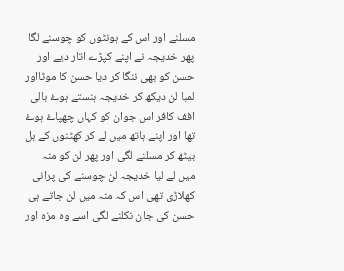مسلنے اور اس کے ہونٹوں کو چوسنے لگا پھر خدیجہ نے اپنے کپڑے اتار دیے اور حسن کو بھی ننگا کر دیا حسن کا موٹااور لمبا لن دیکھ کر خدیجہ ہنستے ہوۓ بالی افف کافر اس جوان کو کہاں چھپاۓ ہوۓ تھا اور اپنے ہاتھ میں لے کر کھٹنوں کے بل بیٹھ کر مسلنے لگی اور پھر لن کو منہ میں لے لیا خدیجہ لن چوسنے کی پرانی کھلاڑی تھی اس کہ منہ میں لن جاتے ہی حسن کی جان نکلنے لگی اسے وہ مزہ اور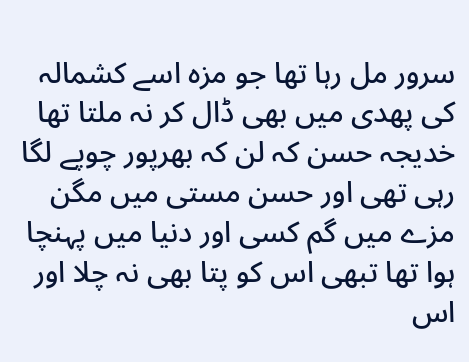سرور مل رہا تھا جو مزہ اسے کشمالہ کی پھدی میں بھی ڈال کر نہ ملتا تھا خدیجہ حسن کہ لن کہ بھرپور چوپے لگا رہی تھی اور حسن مستی میں مگن مزے میں گم کسی اور دنیا میں پہنچا ہوا تھا تبھی اس کو پتا بھی نہ چلا اور اس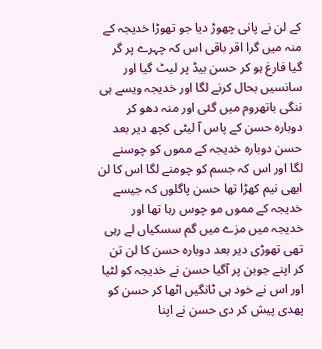کے لن نے پانی چھوڑ دیا جو تھوڑا خدیجہ کے منہ میں گرا اقر باقی اس کہ چہرے پر گر گیا فارغ ہو کر حسن بیڈ پر لیٹ گیا اور سانسیں بحال کرنے لگا اور خدیجہ ویسے ہی ننگی باتھروم میں گئی اور منہ دھو کر دوبارہ حسن کے پاس آ لیٹی کچھ دیر بعد حسن دوبارہ خدیجہ کے مموں کو چوسنے لگا اور اس کہ جسم کو چومنے لگا اس کا لن ابھی نیم کھڑا تھا حسن پاگلوں کہ جیسے خدیجہ کے مموں مو چوس رہا تھا اور خدیجہ میں مزے میں گم سسکیاں لے رہی تھی تھوڑی دیر بعد دوبارہ حسن کا لن تن کر اپنے جوبن پر آگیا حسن نے خدیجہ کو لٹیا اور اس نے خود ہی ٹانگیں اٹھا کر حسن کو پھدی پیش کر دی حسن نے اپنا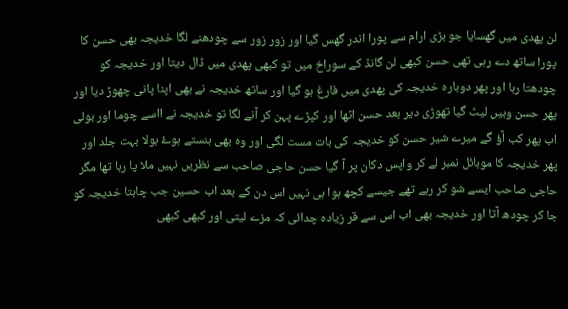لن پھدی میں گھسایا جو بڑی ارام سے پورا اندر گھس گیا اور زور زور سے چودھنے لگا خدیجہ بھی حسن کا پورا ساتھ دے رہی تھی حسن کبھی لن گانڈ کے سوراخ میں تو کبھی پھدی میں ڈال دیتا اور خدیجہ کو چودھتا رہا اور پھر دوبارہ خدیجہ کی پھدی میں فارغ ہو گیا اور ساتھ خدیجہ نے بھی اپنا پانی چھوڑ دیا اور پھر حسن وہیں لیٹ گیا تھوڑی دیر بعد حسن اٹھا اور کپڑے پہن کر آنے لگا تو خدیجہ نے ااسے چوما اور بولی اب پھر کب آؤ گے میرے شیر حسن کو خدیجہ کی بات مست لگی اور وہ بھی ہنستے ہوۓ بولا بہت جلد اور پھر خدیجہ کا موبائل نمبر لے کر واپس دکان پر آ گیا حسن حاجی صاحب سے نظریں نہیں ملا پا رہا تھا مگر حاجی صاحب ایسے شو کر رہے تھے جیسے کچھ ہوا ہی نہیں اس دن کے بعد اب حسین جب چاہتا خدیجہ کو جا کر چودھ آتا اور خدیجہ بھی اب اس سے قر زیادہ چدائی کہ مزے لیتی اور کبھی کبھی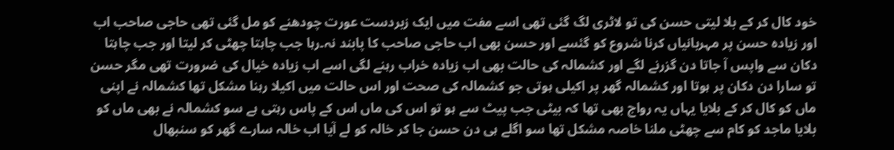خود کال کر کے بلا لیتی حسن کی تو لاٹری لگ گئی تھی اسے مفت میں ایک زبردست عورت چودھنے کو مل گئی تھی حاجی صاحب اب اور زیادہ حسن پر مہربانیاں کرنا شروع کو گئسے اور حسن بھی اب حاجی صاحب کا پابند نہ۔رہا جب چاہتا چھٹی کر لیتا اور جب چاہتا دکان سے واپس آ جاتا دن گزرنے لگے اور کشمالہ کی حالت بھی اب زیادہ خراب رہنے لگی اسے اب زیادہ خیال کی ضرورت تھی مگر حسن تو سارا دن دکان پر ہوتا اور کشمالہ گھر پر اکیلی ہوتی جو کشمالہ کی صحت اور اس حالت میں اکیلا رہنا مشکل تھا کشمالہ نے اپنی ماں کو کال کر کے بلایا یہاں یہ رواج بھی تھا کہ بیٹی جب پیٹ سے ہو تو اس کی ماں اس کے پاس رہتی ہے سو کشمالہ نے بھی ماں کو بلایا ماجد کو کام سے چھٹی ملنا خاصہ مشکل تھا سو اگلے ہی دن حسن جا کر خالہ کو لے آیا اب خالہ سارے گھر کو سنبھال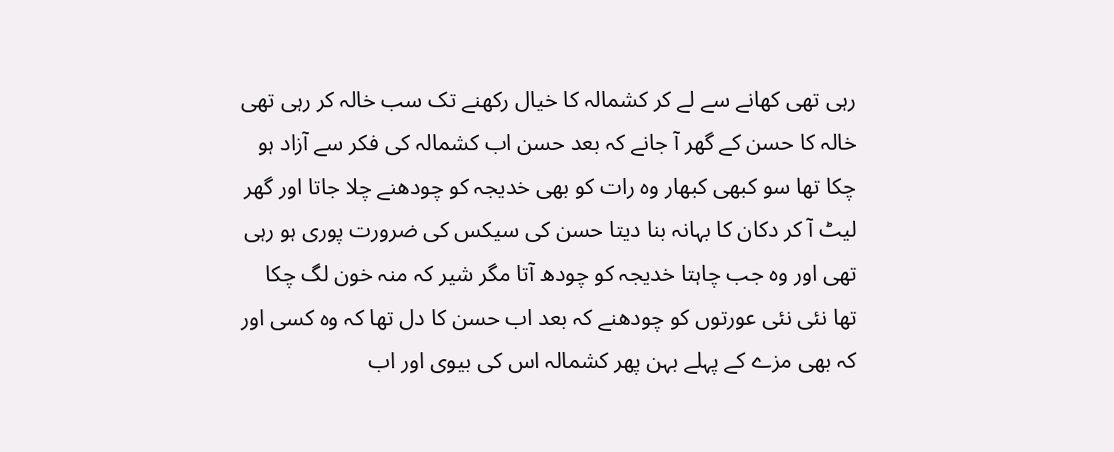رہی تھی کھانے سے لے کر کشمالہ کا خیال رکھنے تک سب خالہ کر رہی تھی خالہ کا حسن کے گھر آ جانے کہ بعد حسن اب کشمالہ کی فکر سے آزاد ہو چکا تھا سو کبھی کبھار وہ رات کو بھی خدیجہ کو چودھنے چلا جاتا اور گھر لیٹ آ کر دکان کا بہانہ بنا دیتا حسن کی سیکس کی ضرورت پوری ہو رہی تھی اور وہ جب چاہتا خدیجہ کو چودھ آتا مگر شیر کہ منہ خون لگ چکا تھا نئی نئی عورتوں کو چودھنے کہ بعد اب حسن کا دل تھا کہ وہ کسی اور کہ بھی مزے کے پہلے بہن پھر کشمالہ اس کی بیوی اور اب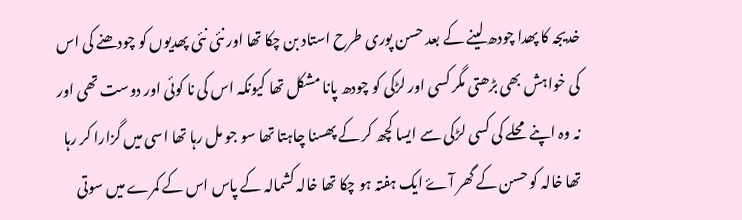خدیجہ کا پھدا چودھ لینے کے بعد حسن پوری طرح استاد بن چکا تھا اور نئی نئی پھدیوں کو چودھنے کی اس کی خواہش بھی بڑھتی مگر کسی اور لڑکی کو چودھ پانا مشکل تھا کیونکہ اس کی نا کوئی اور دوست تھی اور نہ وہ اپنے محلے کی کسی لڑکی سے ایسا کچھ کر کے پھسنا چاہتا تھا سو جو مل رہا تھا اسی میں گزارا کر رہا تھا خالہ کو حسن کے گھر آۓ ایک ہفتہ ہو چکا تھا خالہ کشمالہ کے پاس اس کے کمرے میں سوتی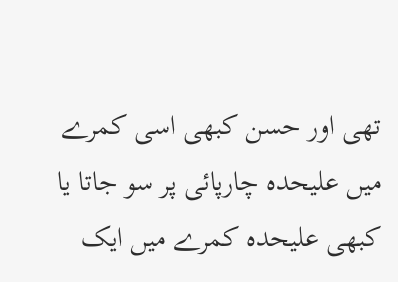تھی اور حسن کبھی اسی کمرے میں علیحدہ چارپائی پر سو جاتا یا کبھی علیحدہ کمرے میں ایک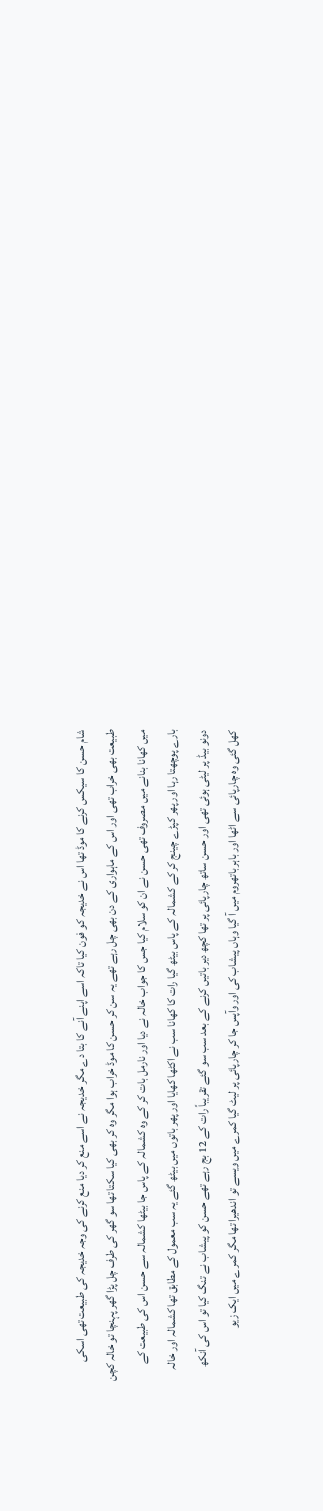شام حسن کا سیکس کرنے کا موڈ تھا اس نے خدیجہ کو فون کیا تاکہ اسے اپنے آنے کا بتا دے مگر خدیجہ نے اسے منع کر دیا منع کرنے کی وجہ خدیجہ کی طبیعت تھی اسکی طبیعت بھی خراب تھی اور اس کے ماہواری کے دن بھی چل رہے تھے یہ سن کر حسن کا موڈ خراب ہوا مگر وہ کر بھی کیا سکتا تھا سو گھر کی طرف چل پڑا گھر پہنچا تو خالہ کچن میں کھانا بنانے میں مصروف تھی حسن نے ان کو سلام کیا جس کا جواب خالہ نے دیا اور نارمل بات کر کے وہ کشمالہ کے پاس جا بیٹھا کشمالہ سے حسن اس کی طبیعت کے بارے پوچھتا رہا اور پھر کپڑے چینج کر کے کشمالہ کے پاس بیٹھ گیا رات کا کھانا سب نے اکٹھا کھایا اور پھر باتوں میں بیٹھ گئے یہ سب معمول کے مطابق تھا کشمالہ اور خالہ دونو بیڈ پر لیٹی ہوئی تھی اور حسن ساتھ چارپائی پر تھا کچھ دیر باتیں کرنے کے بعد سب سو گئے تقریباً رات کے 12 بج رہے تھے حسن کو پیشاب نے تنگ کیا تو اس کی آنکھ کھل گئی وہ چارپائی سے اٹھا اور باہر باتھروم میں آ گیا وہاں پیشاب کی اور وآپس جا کر چارپائی پر لیٹ گیا کمرے میں ویسے تو اندھیرا تھا مگر کمرے میں ایک زیو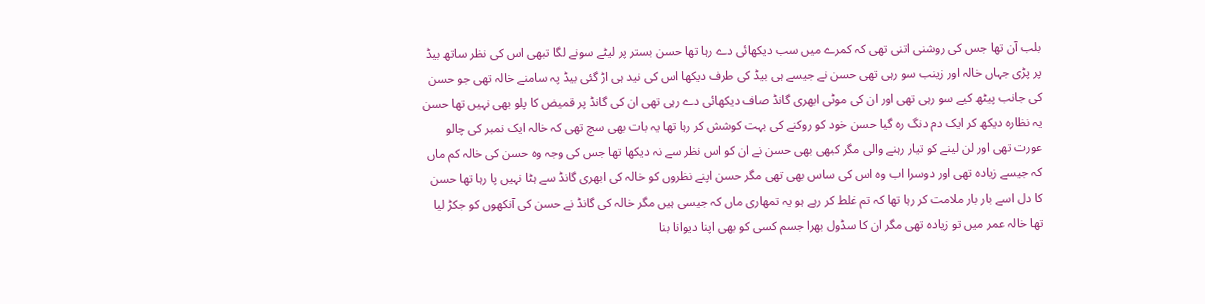بلب آن تھا جس کی روشنی اتنی تھی کہ کمرے میں سب دیکھائی دے رہا تھا حسن بستر پر لیٹے سونے لگا تبھی اس کی نظر ساتھ بیڈ پر پڑی جہاں خالہ اور زینب سو رہی تھی حسن نے جیسے ہی بیڈ کی طرف دیکھا اس کی نید ہی اڑ گئی بیڈ پہ سامنے خالہ تھی جو حسن کی جانب پیٹھ کیے سو رہی تھی اور ان کی موٹی ابھری گانڈ صاف دیکھائی دے رہی تھی ان کی گانڈ پر قمیض کا پلو بھی نہیں تھا حسن یہ نظارہ دیکھ کر ایک دم دنگ رہ گیا حسن خود کو روکنے کی بہت کوشش کر رہا تھا یہ بات بھی سچ تھی کہ خالہ ایک نمبر کی چالو عورت تھی اور لن لینے کو تیار رہنے والی مگر کبھی بھی حسن نے ان کو اس نظر سے نہ دیکھا تھا جس کی وجہ وہ حسن کی خالہ کم ماں کہ جیسے زیادہ تھی اور دوسرا اب وہ اس کی ساس بھی تھی مگر حسن اپنے نظروں کو خالہ کی ابھری گانڈ سے ہٹا نہیں پا رہا تھا حسن کا دل اسے بار بار ملامت کر رہا تھا کہ تم غلط کر رہے ہو یہ تمھاری ماں کہ جیسی ہیں مگر خالہ کی گانڈ نے حسن کی آنکھوں کو جکڑ لیا تھا خالہ عمر میں تو زیادہ تھی مگر ان کا سڈول بھرا جسم کسی کو بھی اپنا دیوانا بنا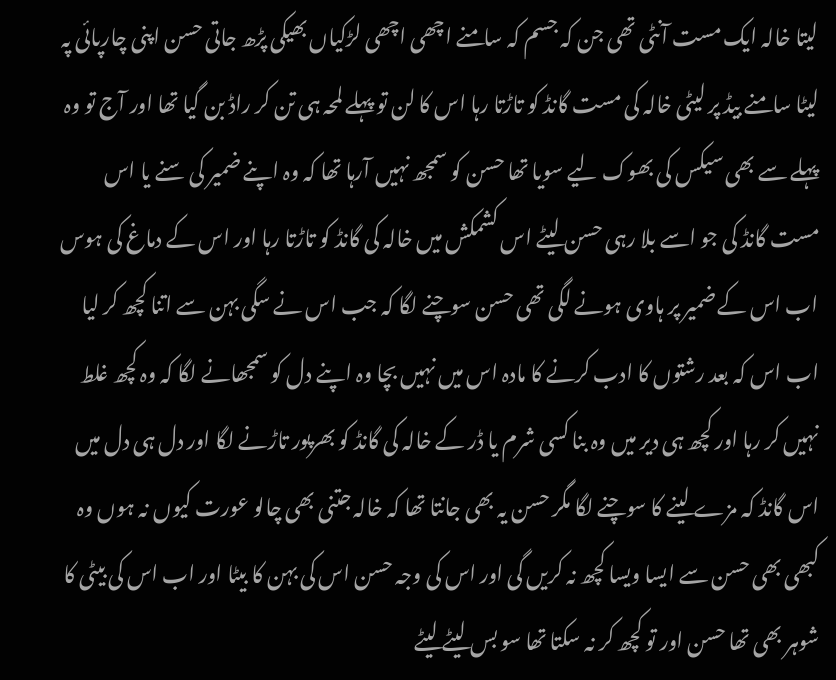لیتا خالہ ایک مست آنٹی تھی جن کہ جسم کہ سامنے اچھی اچھی لڑکیاں بھیکی پڑھ جاتی حسن اپنی چارپائی پہ لیٹا سامنے بیڈ پر لیٹی خالہ کی مست گانڈ کو تاڑتا رہا اس کا لن تو پہلے لمحہ ہی تن کر راڈ بن گیا تھا اور آج تو وہ پہلے سے بھی سیکس کی بھوک لیے سویا تھا حسن کو سمجھ نہیں آرہا تھا کہ وہ اپنے ضمیر کی سنے یا اس مست گانڈ کی جو اسے بلا رہی حسن لیٹے اس کشمکش میں خالہ کی گانڈ کو تاڑتا رہا اور اس کے دماغ کی ہوس اب اس کے ضمیر پر ہاوی ہونے لگی تھی حسن سوچنے لگا کہ جب اس نے سگی بہن سے اتنا کچھ کر لیا اب اس کہ بعد رشتوں کا ادب کرنے کا مادہ اس میں نہیں بچا وہ اپنے دل کو سمجھانے لگا کہ وہ کچھ غلط نہیں کر رہا اور کچھ ہی دیر میں وہ بنا کسی شرم یا ڈر کے خالہ کی گانڈ کو بھرپور تاڑنے لگا اور دل ہی دل میں اس گانڈ کہ مزے لینے کا سوچنے لگا مگر حسن یہ بھی جانتا تھا کہ خالہ جتنی بھی چالو عورت کیوں نہ ہوں وہ کبھی بھی حسن سے ایسا ویسا کچھ نہ کریں گی اور اس کی وجہ حسن اس کی بہن کا بیٹا اور اب اس کی بیٹی کا شوہر بھی تھا حسن اور تو کچھ کر نہ سکتا تھا سو بس لیٹے لیٹے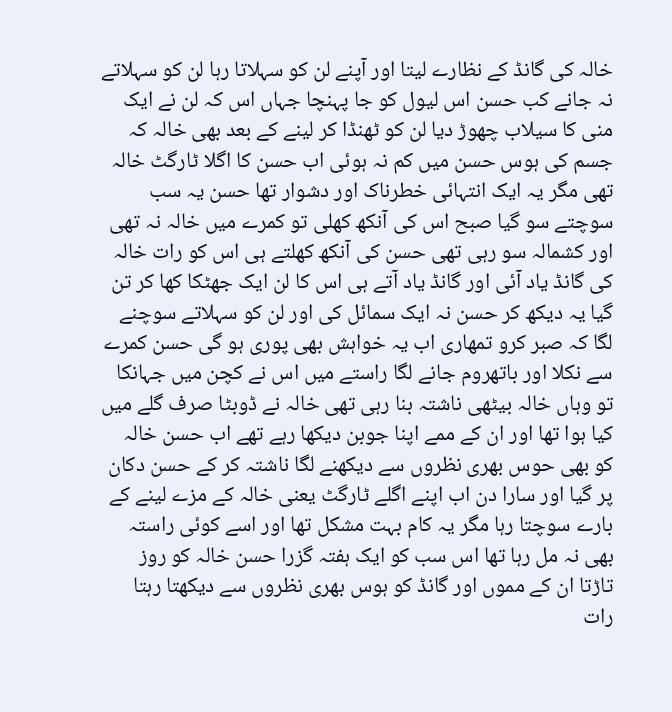خالہ کی گانڈ کے نظارے لیتا اور آپنے لن کو سہلاتا رہا لن کو سہلاتے نہ جانے کب حسن اس لیول کو جا پہنچا جہاں اس کہ لن نے ایک منی کا سیلاب چھوڑ دیا لن کو ٹھنڈا کر لینے کے بعد بھی خالہ کہ جسم کی ہوس حسن میں کم نہ ہوئی اب حسن کا اگلا ٹارگٹ خالہ تھی مگر یہ ایک انتہائی خطرناک اور دشوار تھا حسن یہ سب سوچتے سو گیا صبح اس کی آنکھ کھلی تو کمرے میں خالہ نہ تھی اور کشمالہ سو رہی تھی حسن کی آنکھ کھلتے ہی اس کو رات خالہ کی گانڈ یاد آئی اور گانڈ یاد آتے ہی اس کا لن ایک جھٹکا کھا کر تن گیا یہ دیکھ کر حسن نہ ایک سمائل کی اور لن کو سہلاتے سوچنے لگا کہ صبر کرو تمھاری اب یہ خواہش بھی پوری ہو گی حسن کمرے سے نکلا اور باتھروم جانے لگا راستے میں اس نے کچن میں جہانکا تو وہاں خالہ بیٹھی ناشتہ بنا رہی تھی خالہ نے ڈوبٹا صرف گلے میں کیا ہوا تھا اور ان کے ممے اپنا جوبن دیکھا رہے تھے اب حسن خالہ کو بھی حوس بھری نظروں سے دیکھنے لگا ناشتہ کر کے حسن دکان پر گیا اور سارا دن اب اپنے اگلے ٹارگٹ یعنی خالہ کے مزے لینے کے بارے سوچتا رہا مگر یہ کام بہت مشکل تھا اور اسے کوئی راستہ بھی نہ مل رہا تھا اس سب کو ایک ہفتہ گزرا حسن خالہ کو روز تاڑتا ان کے مموں اور گانڈ کو ہوس بھری نظروں سے دیکھتا رہتا رات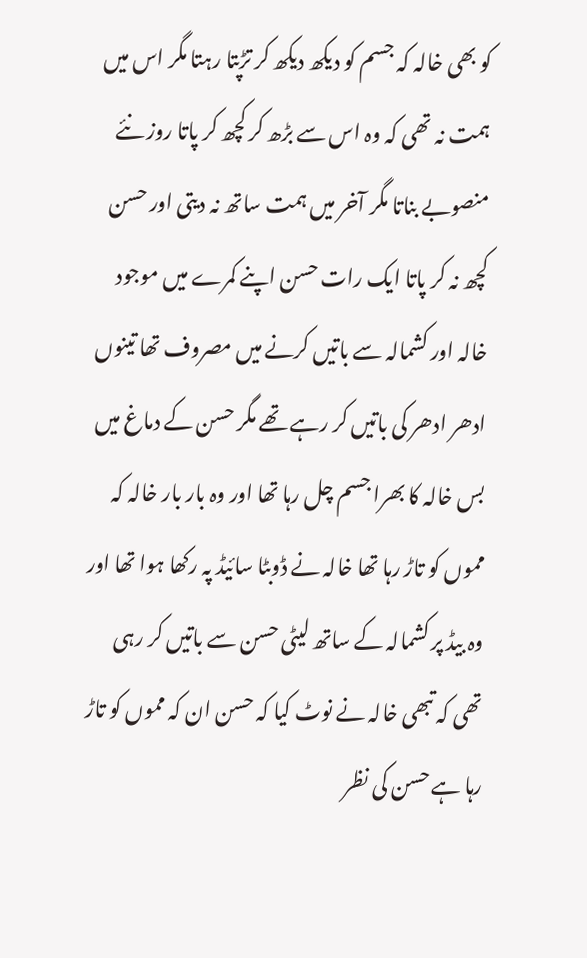کو بھی خالہ کہ جسم کو دیکھ دیکھ کر تڑپتا رہتا مگر اس میں ہمت نہ تھی کہ وہ اس سے بڑھ کر کچھ کر پاتا روز نئے منصوبے بناتا مگر آخر میں ہمت ساتھ نہ دیتی اور حسن کچھ نہ کر پاتا ایک رات حسن اپنے کمرے میں موجود خالہ اور کشمالہ سے باتیں کرنے میں مصروف تھا تینوں ادھر ادھر کی باتیں کر رہے تھے مگر حسن کے دماغ میں بس خالہ کا بھرا جسم چل رہا تھا اور وہ بار بار خالہ کہ مموں کو تاڑ رہا تھا خالہ نے ڈوبٹا سائیڈ پہ رکھا ہوا تھا اور وہ بیڈ پر کشمالہ کے ساتھ لیٹی حسن سے باتیں کر رہی تھی کہ تبھی خالہ نے نوٹ کیا کہ حسن ان کہ مموں کو تاڑ رہا ہے حسن کی نظر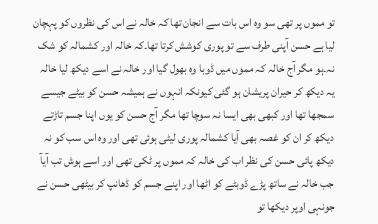تو مموں پر تھی سو وہ اس بات سے انجان تھا کہ خالہ نے اس کی نظروں کو پہچان لیا ہے حسن آپنی طرف سے تو پوری کوشش کرتا تھا۔کہ خالہ اور کشمالہ کو شک نہ۔ہو مگر آج خالہ کہ مموں میں ڈوبا وہ بھول گیا اور خالہ نے اسے دیکھ لیا خالہ یہ دیکھ کر حیران پریشان ہو گئی کیونکہ انہوں نے ہمیشہ حسن کو بیٹے جیسے سمجھا تھا اور کبھی بھی ایسا نہ سوچا تھا مگر آج حسن کو یوں اپنا جسم تاڑتے دیکھ کر ان کو غصہ بھی آیا کشمالہ پوری لیٹی ہوئی تھی اور وہ اس سب کو نہ دیکھ پائی حسن کی نظر اب کی خالہ کہ مموں پر ٹکی تھی اور اسے ہوش تب آیآ جب خالہ نے ساتھ پڑے ڈوبٹے کو اٹھا اور اپنے جسم کو ڈھانپ کر بیٹھی حسن نے جونہی اوپر دیکھا تو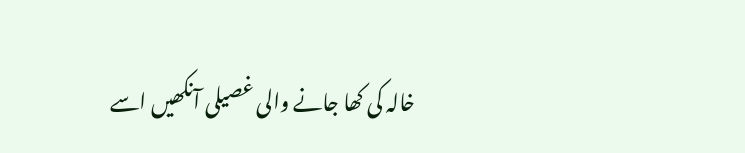خالہ کی کھا جانے والی غصیلی آنکھیں اسے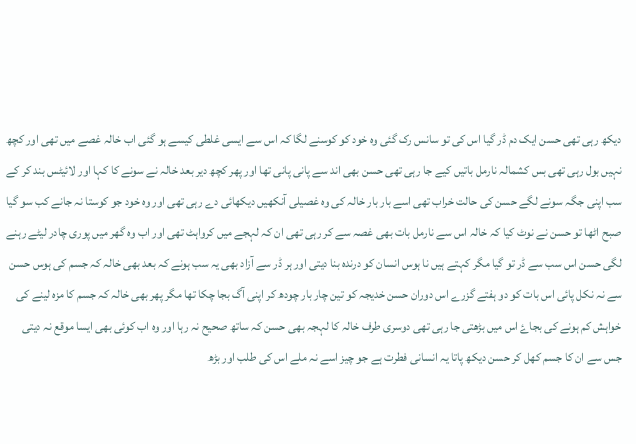دیکھ رہی تھی حسن ایک دم ڈر گیا اس کی تو سانس رک گئی وہ خود کو کوسنے لگا کہ اس سے ایسی غلطی کیسے ہو گئی اب خالہ غصے میں تھی اور کچھ نہیں بول رہی تھی بس کشمالہ نارمل باتیں کیے جا رہی تھی حسن بھی اند سے پانی پانی تھا اور پھر کچھ دیر بعد خالہ نے سونے کا کہا اور لائیٹس بند کر کے سب اپنی جگہ سونے لگے حسن کی حالت خراب تھی اسے بار بار خالہ کی وہ غصیلی آنکھیں دیکھائی دے رہی تھی اور وہ خود جو کوستا نہ جانے کب سو گیا صبح اٹھا تو حسن نے نوٹ کیا کہ خالہ اس سے نارمل بات بھی غصہ سے کر رہی تھی ان کہ لہجے میں کرواہٹ تھی اور اب وہ گھر میں پوری چادر لیٹے رہنے لگی حسن اس سب سے ڈر تو گیا مگر کہتے ہیں نا ہوس انسان کو درندہ بنا دیتی اور ہر ڈر سے آزاد بھی یہ سب ہونے کہ بعد بھی خالہ کہ جسم کی ہوس حسن سے نہ نکل پائی اس بات کو دو ہفتے گزرے اس دوران حسن خدیجہ کو تین چار بار چودھ کر اپنی آگ بجا چکا تھا مگر پھر بھی خالہ کہ جسم کا مزہ لینے کی خواہش کم ہونے کی بجاۓ اس میں بڑھتی جا رہی تھی دوسری طرف خالہ کا لہجہ بھی حسن کہ ساتھ صحیح نہ رہا اور وہ اب کوئی بھی ایسا موقع نہ دیتی جس سے ان کا جسم کھل کر حسن دیکھ پاتا یہ انسانی فطرت ہے جو چیز اسے نہ ملے اس کی طلب اور بڑھ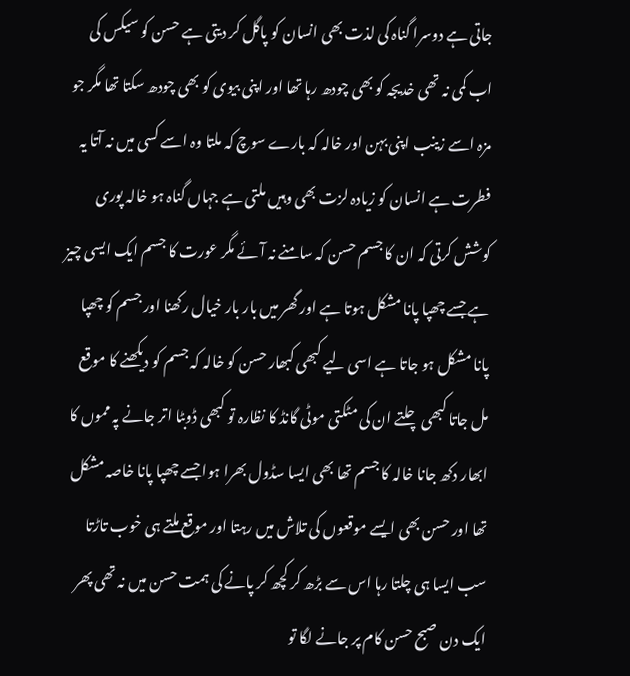جاتی ہے دوسرا گناہ کی لذت بھی انسان کو پاگل کر دیتی ہے حسن کو سیکس کی اب کمی نہ تھی خدیجہ کو بھی چودھ رہا تھا اور اپنی بیوی کو بھی چودھ سکتا تھا مگر جو مزہ اسے زینب اپنی بہن اور خالہ کہ بارے سوچ کہ ملتا وہ اسے کسی میں نہ آتا یہ فطرت ہے انسان کو زیادہ لزت بھی وہیں ملتی ہے جہاں گناہ ہو خالہ پوری کوشش کرتی کہ ان کا جسم حسن کہ سامنے نہ آئے مگر عورت کا جسم ایک ایسی چیز ہے جسے چھپا پانا مشکل ہوتا ہے اور گھر میں بار بار خیال رکھنا اور جسم کو چھپا پانا مشکل ہو جاتا ہے اسی لیے کبھی کبھار حسن کو خالہ کہ جسم کو دیکھنے کا موقع مل جاتا کبھی چلتے ان کی مٹکتی موٹی گانڈ کا نظارہ تو کبھی ڈوبٹا اتر جانے پہ مموں کا ابھار دکھ جانا خالہ کا جسم تھا بھی ایسا سڈول بھرا ہوا جسے چھپا پانا خاصہ مشکل تھا اور حسن بھی ایسے موقعوں کی تلاش میں رہتا اور موقع ملتے ہی خوب تاڑتا سب ایسا ہی چلتا رہا اس سے بڑھ کر کچھ کر پانے کی ہمت حسن میں نہ تھی پھر ایک دن صبح حسن کام پر جانے لگا تو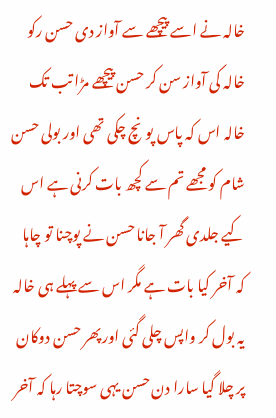خالہ نے اسے پیچھے سے آواز دی حسن رکو خالہ کی آواز سن کر حسن پیچھے مڑا تب تک خالہ اس کہ پاس پونچ چکی تھی اور بولی حسن شام کو مجھے تم سے کچھ بات کرنی ہے اس کیے جلدی گھر آ جانا حسن نے پوچنا تو چاہا کہ آخر کیا بات ہے مگر اس سے پہلے ہی خالہ یہ بول کر واپس چلی گئی اور پھر حسن دوکان پر چلا گیا سارا دن حسن یہی سوچتا رہا کہ آخر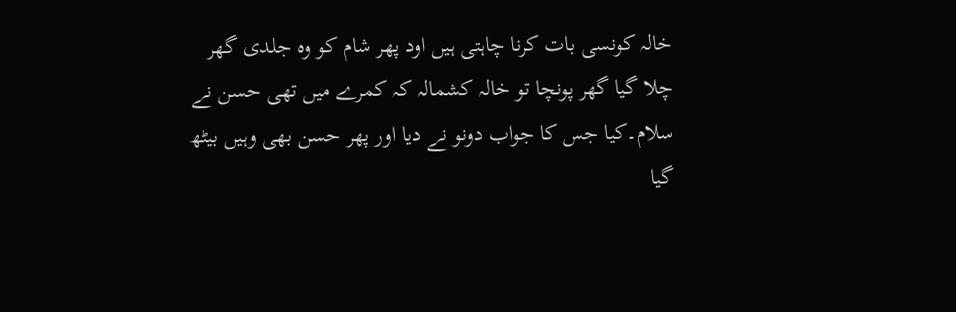خالہ کونسی بات کرنا چاہتی ہیں اود پھر شام کو وہ جلدی گھر چلا گیا گھر پونچا تو خالہ کشمالہ کہ کمرے میں تھی حسن نے سلام۔کیا جس کا جواب دونو نے دیا اور پھر حسن بھی وہیں بیٹھ گیا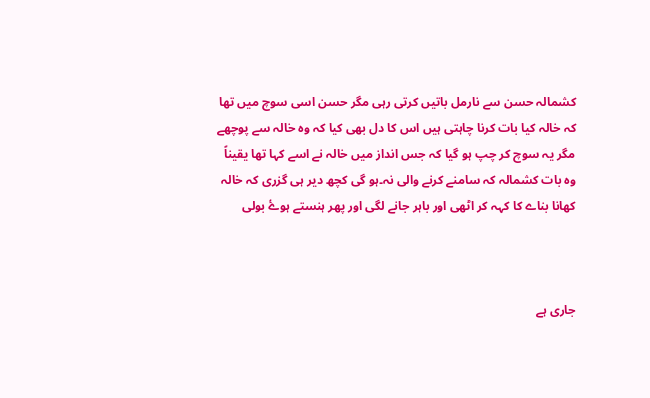کشمالہ حسن سے نارمل باتیں کرتی رہی مگر حسن اسی سوچ میں تھا کہ خالہ کیا بات کرنا چاہتی ہیں اس کا دل بھی کیا کہ وہ خالہ سے پوچھے مگر یہ سوچ کر چپ ہو گیا کہ جس انداز میں خالہ نے اسے کہا تھا یقیناً وہ بات کشمالہ کہ سامنے کرنے والی نہ۔ہو گی کچھ دیر ہی گزری کہ خالہ کھانا بناے کا کہہ کر اٹھی اور باہر جانے لگی اور پھر ہنستے ہوۓ بولی



جاری ہے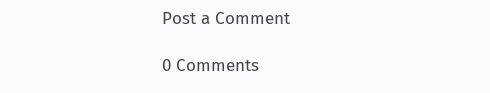Post a Comment

0 Comments